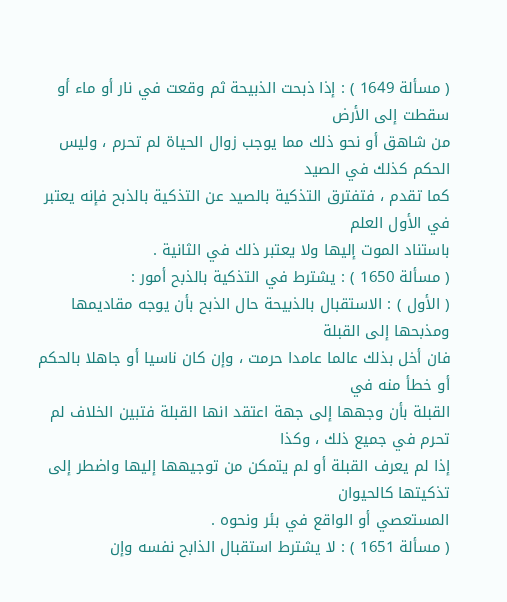( مسألة 1649 ) : إذا ذبحت الذبيحة ثم وقعت في نار أو ماء أو سقطت إلى الأرض
من شاهق أو نحو ذلك مما يوجب زوال الحياة لم تحرم ، وليس الحكم كذلك في الصيد
كما تقدم ، فتفترق التذكية بالصيد عن التذكية بالذبح فإنه يعتبر في الأول العلم
باستناد الموت إليها ولا يعتبر ذلك في الثانية .
( مسألة 1650 ) : يشترط في التذكية بالذبح أمور :
( الأول ) : الاستقبال بالذبيحة حال الذبح بأن يوجه مقاديمها ومذبحها إلى القبلة
فان أخل بذلك عالما عامدا حرمت ، وإن كان ناسيا أو جاهلا بالحكم أو خطأ منه في
القبلة بأن وجهها إلى جهة اعتقد انها القبلة فتبين الخلاف لم تحرم في جميع ذلك ، وكذا
إذا لم يعرف القبلة أو لم يتمكن من توجيهها إليها واضطر إلى تذكيتها كالحيوان
المستعصي أو الواقع في بئر ونحوه .
( مسألة 1651 ) : لا يشترط استقبال الذابح نفسه وإن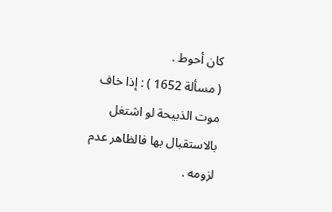كان أحوط .
( مسألة 1652 ) : إذا خاف موت الذبيحة لو اشتغل بالاستقبال بها فالظاهر عدم
لزومه .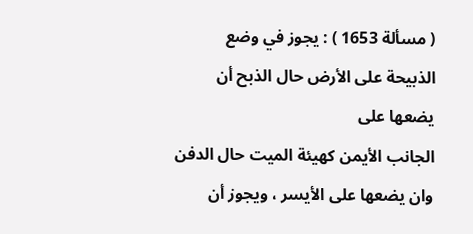( مسألة 1653 ) : يجوز في وضع الذبيحة على الأرض حال الذبح أن يضعها على
الجانب الأيمن كهيئة الميت حال الدفن وان يضعها على الأيسر ، ويجوز أن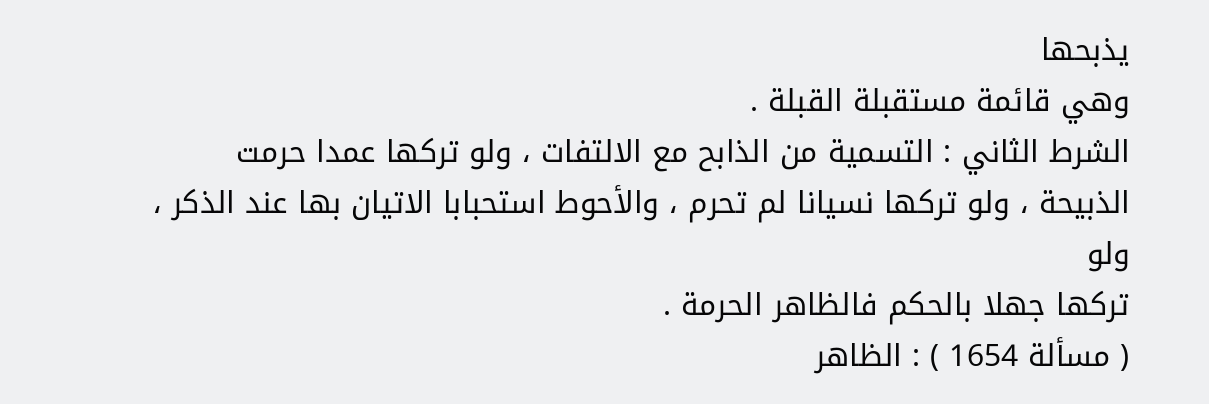يذبحها
وهي قائمة مستقبلة القبلة .
الشرط الثاني : التسمية من الذابح مع الالتفات ، ولو تركها عمدا حرمت
الذبيحة ، ولو تركها نسيانا لم تحرم ، والأحوط استحبابا الاتيان بها عند الذكر ، ولو
تركها جهلا بالحكم فالظاهر الحرمة .
( مسألة 1654 ) : الظاهر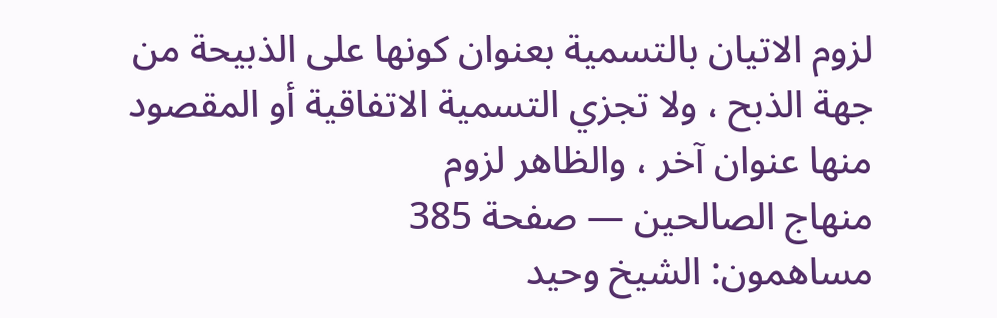لزوم الاتيان بالتسمية بعنوان كونها على الذبيحة من
جهة الذبح ، ولا تجزي التسمية الاتفاقية أو المقصود منها عنوان آخر ، والظاهر لزوم
منهاج الصالحين — صفحة 385
مساهمون: الشيخ وحيد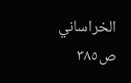الخراساني
ص٣٨٥